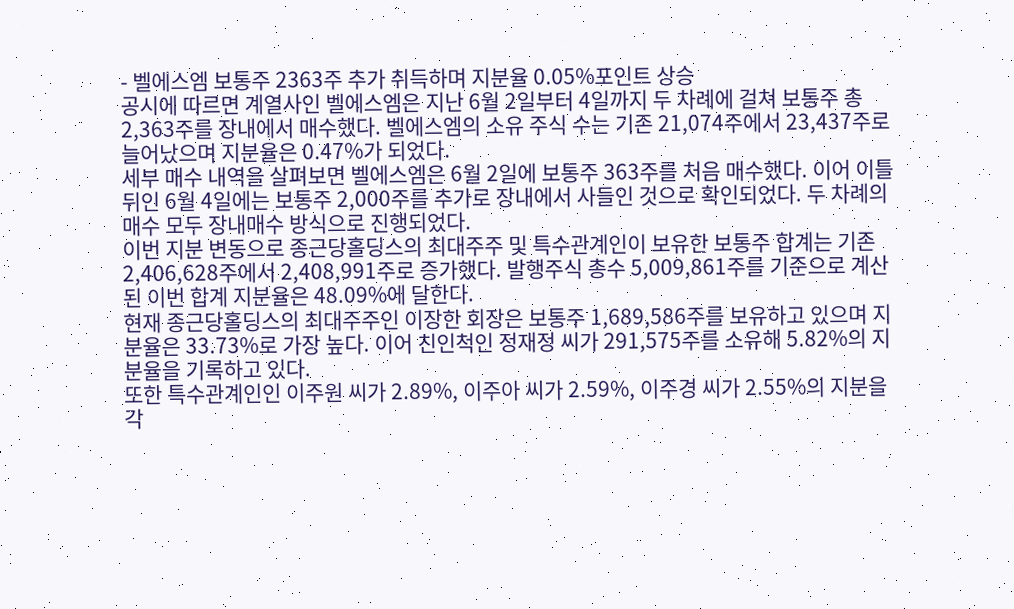- 벨에스엠 보통주 2363주 추가 취득하며 지분율 0.05%포인트 상승
공시에 따르면 계열사인 벨에스엠은 지난 6월 2일부터 4일까지 두 차례에 걸쳐 보통주 총 2,363주를 장내에서 매수했다. 벨에스엠의 소유 주식 수는 기존 21,074주에서 23,437주로 늘어났으며 지분율은 0.47%가 되었다.
세부 매수 내역을 살펴보면 벨에스엠은 6월 2일에 보통주 363주를 처음 매수했다. 이어 이틀 뒤인 6월 4일에는 보통주 2,000주를 추가로 장내에서 사들인 것으로 확인되었다. 두 차례의 매수 모두 장내매수 방식으로 진행되었다.
이번 지분 변동으로 종근당홀딩스의 최대주주 및 특수관계인이 보유한 보통주 합계는 기존 2,406,628주에서 2,408,991주로 증가했다. 발행주식 총수 5,009,861주를 기준으로 계산된 이번 합계 지분율은 48.09%에 달한다.
현재 종근당홀딩스의 최대주주인 이장한 회장은 보통주 1,689,586주를 보유하고 있으며 지분율은 33.73%로 가장 높다. 이어 친인척인 정재정 씨가 291,575주를 소유해 5.82%의 지분율을 기록하고 있다.
또한 특수관계인인 이주원 씨가 2.89%, 이주아 씨가 2.59%, 이주경 씨가 2.55%의 지분을 각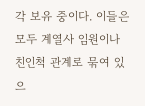각 보유 중이다. 이들은 모두 계열사 임원이나 친인척 관계로 묶여 있으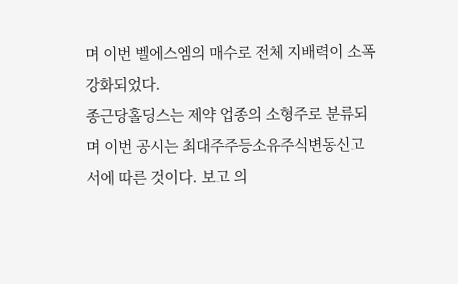며 이번 벨에스엠의 매수로 전체 지배력이 소폭 강화되었다.
종근당홀딩스는 제약 업종의 소형주로 분류되며 이번 공시는 최대주주등소유주식변동신고서에 따른 것이다. 보고 의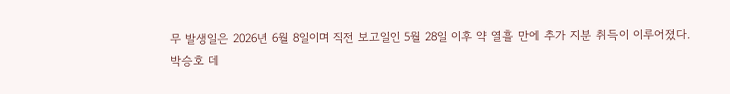무 발생일은 2026년 6월 8일이며 직전 보고일인 5월 28일 이후 약 열흘 만에 추가 지분 취득이 이루어졌다.
박승호 데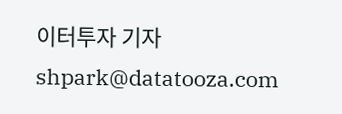이터투자 기자 shpark@datatooza.com